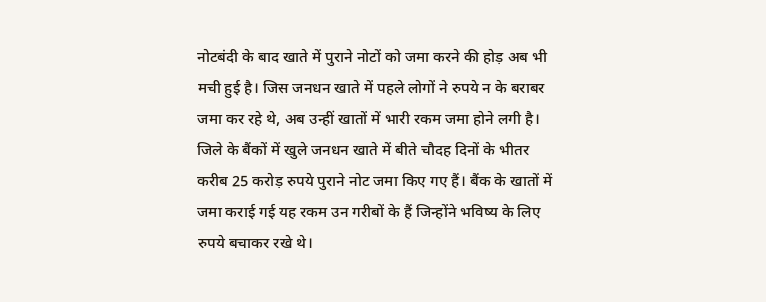नोटबंदी के बाद खाते में पुराने नोटों को जमा करने की होड़ अब भी मची हुई है। जिस जनधन खाते में पहले लोगों ने रुपये न के बराबर जमा कर रहे थे, अब उन्हीं खातों में भारी रकम जमा होने लगी है। जिले के बैंकों में खुले जनधन खाते में बीते चौदह दिनों के भीतर करीब 25 करोड़ रुपये पुराने नोट जमा किए गए हैं। बैंक के खातों में जमा कराई गई यह रकम उन गरीबों के हैं जिन्होंने भविष्य के लिए रुपये बचाकर रखे थे।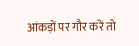आंकड़ों पर गौर करें तो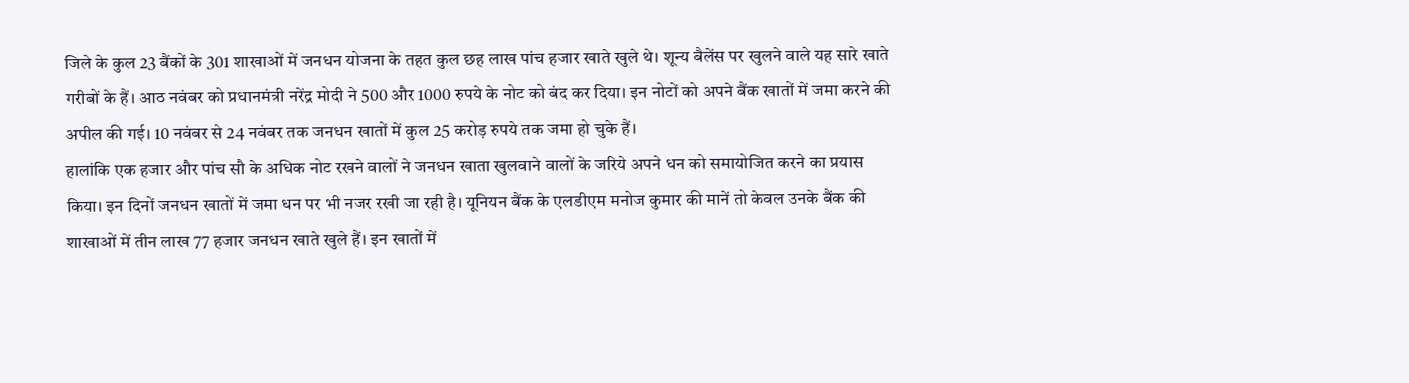जिले के कुल 23 बैंकों के 301 शाखाओं में जनधन योजना के तहत कुल छह लाख पांच हजार खाते खुले थे। शून्य बैलेंस पर खुलने वाले यह सारे खाते गरीबों के हैं। आठ नवंबर को प्रधानमंत्री नरेंद्र मोदी ने 500 और 1000 रुपये के नोट को बंद कर दिया। इन नोटों को अपने बैंक खातों में जमा करने की अपील की गई। 10 नवंबर से 24 नवंबर तक जनधन खातों में कुल 25 करोड़ रुपये तक जमा हो चुके हैं।
हालांकि एक हजार और पांच सौ के अधिक नोट रखने वालों ने जनधन खाता खुलवाने वालों के जरिये अपने धन को समायोजित करने का प्रयास किया। इन दिनों जनधन खातों में जमा धन पर भी नजर रखी जा रही है। यूनियन बैंक के एलडीएम मनोज कुमार की मानें तो केवल उनके बैंक की शाखाओं में तीन लाख 77 हजार जनधन खाते खुले हैं। इन खातों में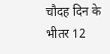चौदह दिन के भीतर 12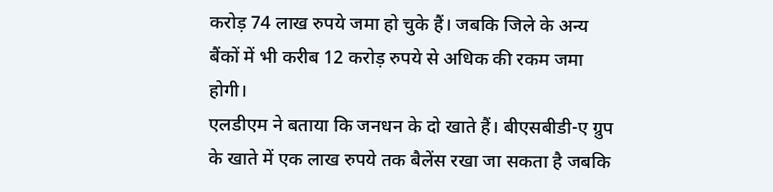करोड़ 74 लाख रुपये जमा हो चुके हैं। जबकि जिले के अन्य बैंकों में भी करीब 12 करोड़ रुपये से अधिक की रकम जमा होगी।
एलडीएम ने बताया कि जनधन के दो खाते हैं। बीएसबीडी-ए ग्रुप के खाते में एक लाख रुपये तक बैलेंस रखा जा सकता है जबकि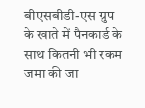बीएसबीडी-एस ग्रुप के खाते में पैनकार्ड के साथ कितनी भी रकम जमा की जा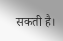सकती है।